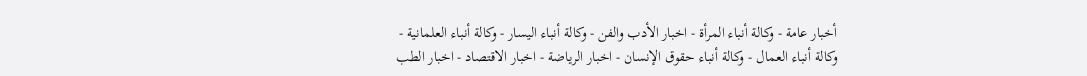أخبار عامة - وكالة أنباء المرأة - اخبار الأدب والفن - وكالة أنباء اليسار - وكالة أنباء العلمانية - وكالة أنباء العمال - وكالة أنباء حقوق الإنسان - اخبار الرياضة - اخبار الاقتصاد - اخبار الطب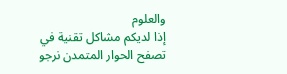والعلوم
إذا لديكم مشاكل تقنية في تصفح الحوار المتمدن نرجو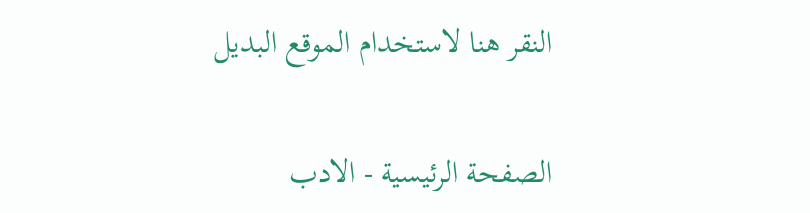النقر هنا لاستخدام الموقع البديل

الصفحة الرئيسية - الادب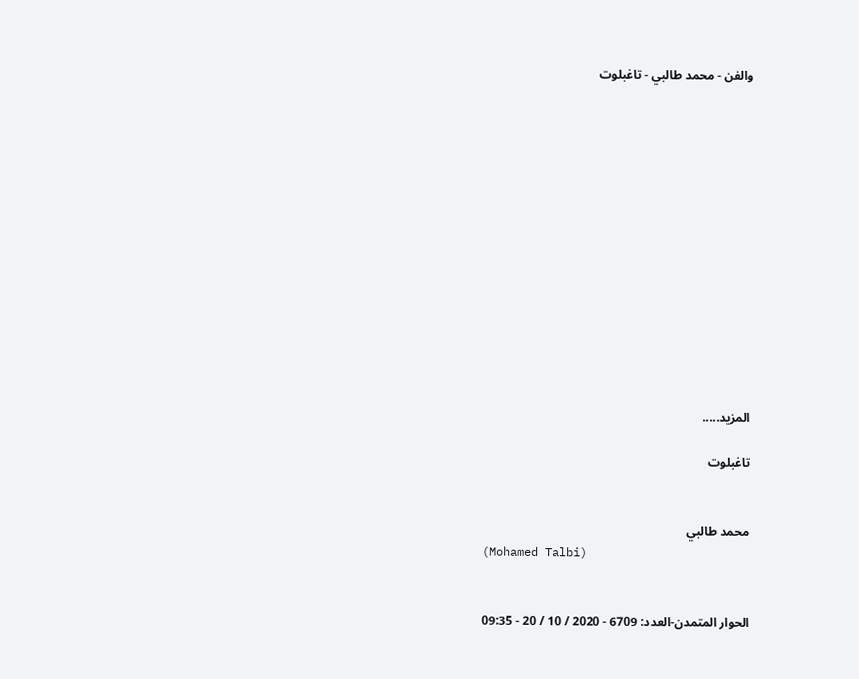والفن - محمد طالبي - تاغبلوت














المزيد.....

تاغبلوت


محمد طالبي
(Mohamed Talbi)


الحوار المتمدن-العدد: 6709 - 2020 / 10 / 20 - 09:35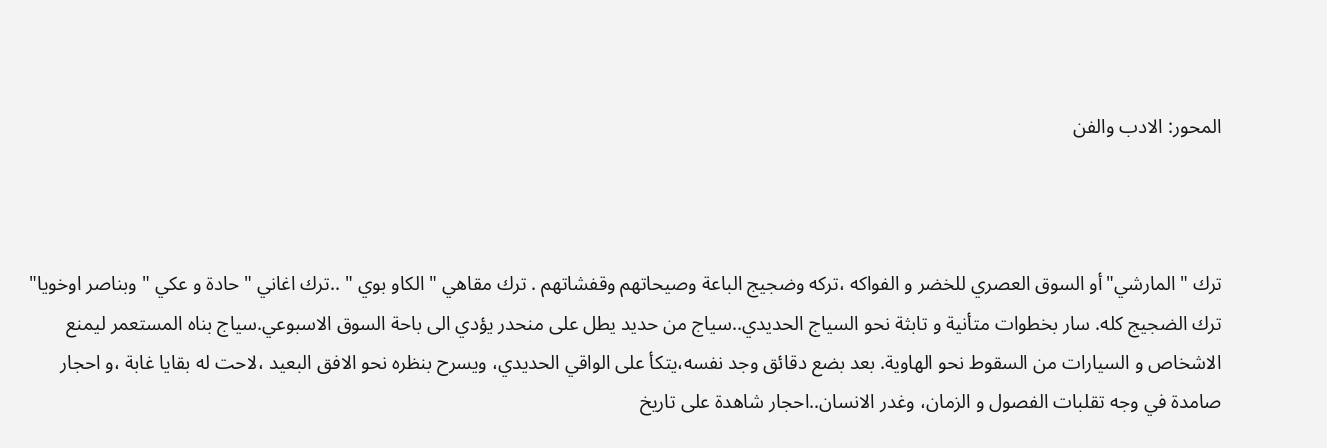المحور: الادب والفن



ترك "المارشي"أو السوق العصري للخضر و الفواكه ،تركه وضجيج الباعة وصيحاتهم وقفشاتهم . ترك مقاهي " الكاو بوي " ..ترك اغاني "حادة و عكي " وبناصر اوخويا" ترك الضجيج كله. سار بخطوات متأنية و تابثة نحو السياج الحديدي..سياج من حديد يطل على منحدر يؤدي الى باحة السوق الاسبوعي.سياج بناه المستعمر ليمنع الاشخاص و السيارات من السقوط نحو الهاوية. بعد بضع دقائق وجد نفسه،يتكأ على الواقي الحديدي، ويسرح بنظره نحو الافق البعيد ،لاحت له بقايا غابة ،و احجار صامدة في وجه تقلبات الفصول و الزمان، وغدر الانسان..احجار شاهدة على تاريخ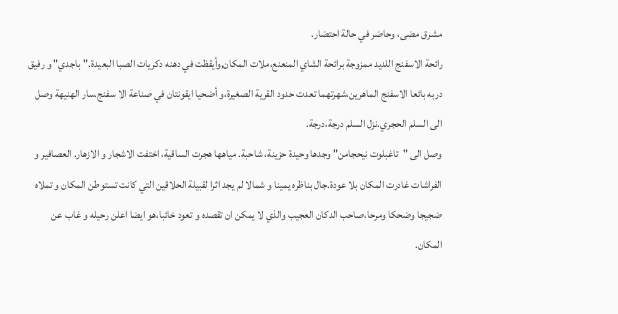مشرق مضى، وحاضر في حالة احتضار.
رائحة الاسفنج اللديد ممزوجة برائحة الشاي المنعنع،ملات المكان,وأيقظت في دهنه دكريات الصبا البعيدة."باجدي" و رفيق دربه بائعا الاسفنج الماهرين،شهرتهما تعدت حدود القرية الصغيرة،و أضحيا ايقونتان في صناعة الا سفنج.سار الهنيهة وصل الى السلم الحجري.نزل السلم درجة،درجة.
وصل الى "تاغبلوت نيحجامن" وجدها وحيدة حزينة، شاحبة. مياهها هجرت الساقية، اختفت الاشجار و الازهار. العصافير و الفراشات غادرت المكان بلا عودة.جال بناظره يمينا و شمالا لم يجد اثرا لقبيلة الحلاقين التي كانت تستوطن المكان و تملاه ضجيجا وضحكا ومرحا،صاحب الدكان العجيب والذي لا يمكن ان تقصده و تعود خائبا،هو ايضا اعلن رحيله و غاب عن المكان.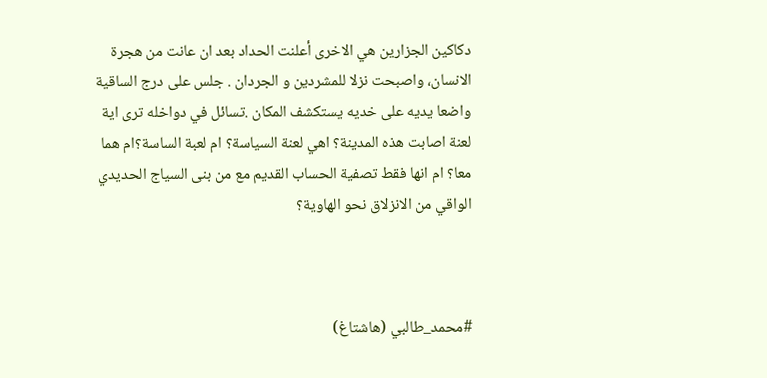دكاكين الجزارين هي الاخرى أعلنت الحداد بعد ان عانت من هجرة الانسان، واصبحت نزلا للمشردين و الجردان . جلس على درج الساقية واضعا يديه على خديه يستكشف المكان .تسائل في دواخله ترى اية لعنة اصابت هذه المدينة؟ اهي لعنة السياسة؟ ام لعبة الساسة؟ام هما معا؟ ام انها فقط تصفية الحساب القديم مع من بنى السياج الحديدي الواقي من الانزلاق نحو الهاوية؟



#محمد_طالبي (هاشتاغ)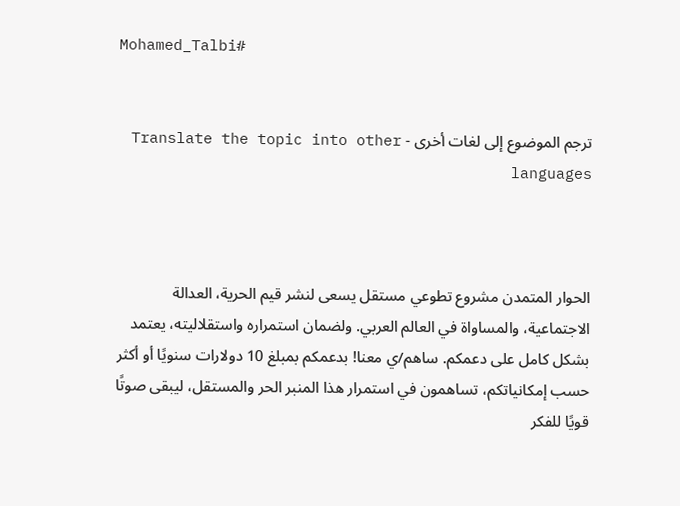Mohamed_Talbi#


ترجم الموضوع إلى لغات أخرى - Translate the topic into other languages



الحوار المتمدن مشروع تطوعي مستقل يسعى لنشر قيم الحرية، العدالة الاجتماعية، والمساواة في العالم العربي. ولضمان استمراره واستقلاليته، يعتمد بشكل كامل على دعمكم. ساهم/ي معنا! بدعمكم بمبلغ 10 دولارات سنويًا أو أكثر حسب إمكانياتكم، تساهمون في استمرار هذا المنبر الحر والمستقل، ليبقى صوتًا قويًا للفكر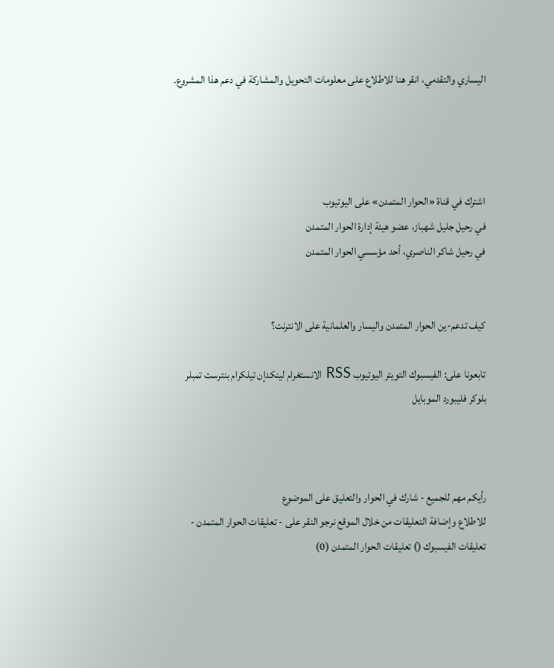اليساري والتقدمي، انقر هنا للاطلاع على معلومات التحويل والمشاركة في دعم هذا المشروع.




اشترك في قناة «الحوار المتمدن» على اليوتيوب
في رحيل جليل شهباز، عضو هيئة إدارة الحوار المتمدن
في رحيل شاكر الناصري، أحد مؤسسي الحوار المتمدن


كيف تدعم-ين الحوار المتمدن واليسار والعلمانية على الانترنت؟

تابعونا على: الفيسبوك التويتر اليوتيوب RSS الانستغرام لينكدإن تيلكرام بنترست تمبلر بلوكر فليبورد الموبايل



رأيكم مهم للجميع - شارك في الحوار والتعليق على الموضوع
للاطلاع وإضافة التعليقات من خلال الموقع نرجو النقر على - تعليقات الحوار المتمدن -
تعليقات الفيسبوك () تعليقات الحوار المتمدن (0)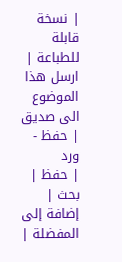| نسخة  قابلة  للطباعة | ارسل هذا الموضوع الى صديق | حفظ - ورد
| حفظ | بحث | إضافة إلى المفضلة |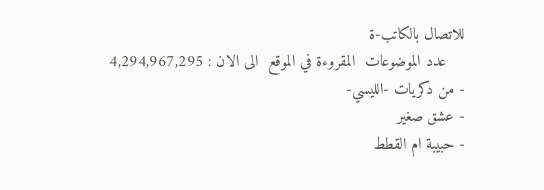للاتصال بالكاتب-ة
    عدد الموضوعات  المقروءة في الموقع  الى الان : 4,294,967,295
- من دكريات -الليسي-
- عشق صغير
- حبيبة ام القطط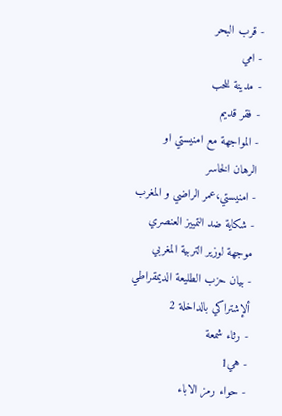- قرب البحر
- امي
- مدينة للحب
- فقر قديم
- المواجهة مع امنيستي او الرهان الخاسر
- امنيستي،عمر الراضي و المغرب
- شكاية ضد التمييز العنصري موجهة لوزير التربية المغربي
- بيان حزب الطليعة الديمقراطي ألإشتراكي بالداخلة 2
- رثاء شمعة
- هي1
- حواء رمز الاباء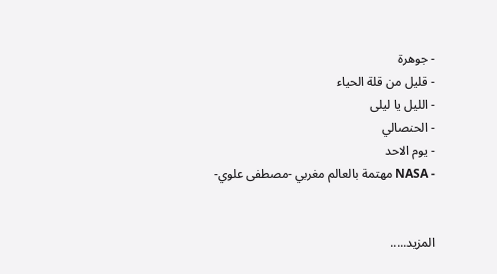- جوهرة
- قليل من قلة الحياء
- الليل يا ليلى
- الحنصالي
- يوم الاحد
- NASA مهتمة بالعالم مغربي -مصطفى علوي-


المزيد.....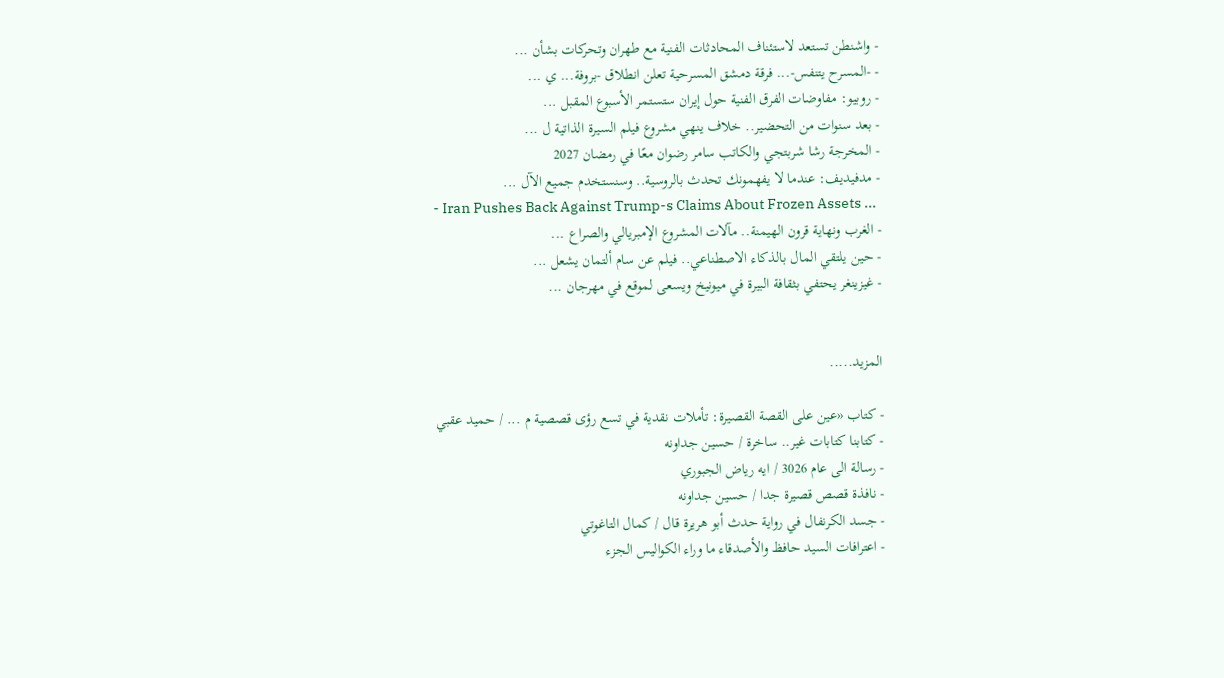- واشنطن تستعد لاستئناف المحادثات الفنية مع طهران وتحركات بشأن ...
- -المسرح يتنفس-... فرقة دمشق المسرحية تعلن انطلاق -بروفة... ي ...
- روبيو: مفاوضات الفرق الفنية حول إيران ستستمر الأسبوع المقبل ...
- بعد سنوات من التحضير.. خلاف ينهي مشروع فيلم السيرة الذاتية ل ...
- المخرجة رشا شربتجي والكاتب سامر رضوان معًا في رمضان 2027
- مدفيديف: عندما لا يفهمونك تحدث بالروسية.. وسنستخدم جميع الآل ...
- Iran Pushes Back Against Trump-s Claims About Frozen Assets ...
- الغرب ونهاية قرون الهيمنة.. مآلات المشروع الإمبريالي والصراع ...
- حين يلتقي المال بالذكاء الاصطناعي.. فيلم عن سام ألتمان يشعل ...
- غيزينغر يحتفي بثقافة البيرة في ميونيخ ويسعى لموقع في مهرجان ...


المزيد.....

- كتاب «عين على القصة القصيرة: تأملات نقدية في تسع رؤى قصصية م ... / حميد عقبي
- كتابنا كتابات غير.. ساخرة / حسين جداونه
- رسالة الى عام 3026 / ايه رياض الجبوري
- نافذة قصص قصيرة جدا / حسين جداونه
- جسد الكرنفال في رواية حدث أبو هريرة قال / كمال التاغوتي
- اعترافات السيد حافظ والأصدقاء ما وراء الكواليس الجزء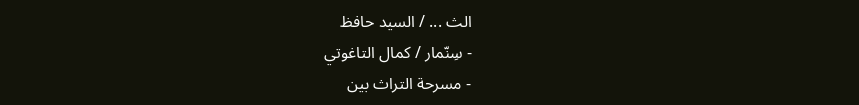الث ... / السيد حافظ
- سِنّمار / كمال التاغوتي
- مسرحة التراث بين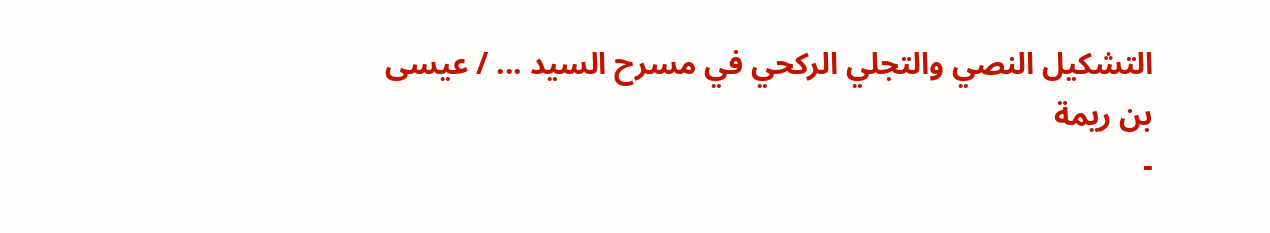التشكيل النصي والتجلي الركحي في مسرح السيد ... / عيسى بن ريمة
-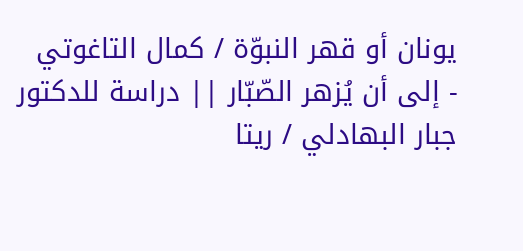يونان أو قهر النبوّة / كمال التاغوتي
- إلى أن يُزهر الصّبّار || دراسة للدكتور جبار البهادلي / ريتا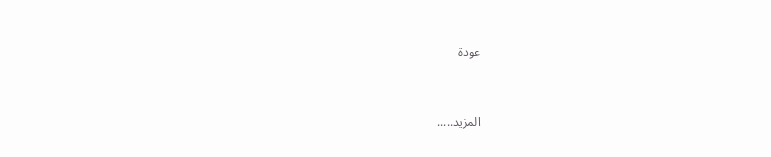عودة


المزيد.....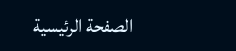الصفحة الرئيسية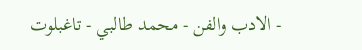- الادب والفن - محمد طالبي - تاغبلوت